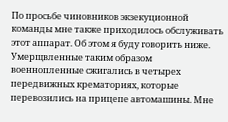По просьбе чиновников экзекуционной команды мне также приходилось обслуживать этот аппарат. Об этом я буду говорить ниже. Умерщвленные таким образом военнопленные сжигались в четырех передвижных крематориях, которые перевозились на прицепе автомашины. Мне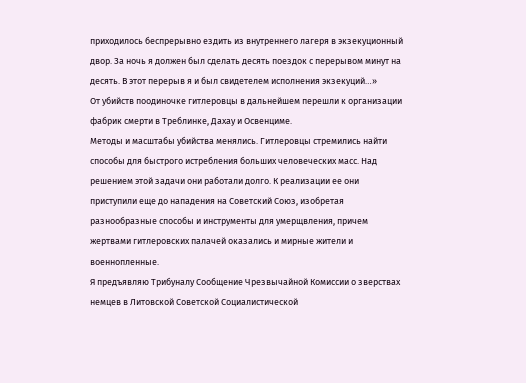приходилось беспрерывно ездить из внутреннего лагеря в экзекуционный двор. За ночь я должен был сделать десять поездок с перерывом минут на десять. В этот перерыв я и был свидетелем исполнения экзекуций…»
От убийств поодиночке гитлеровцы в дальнейшем перешли к организации фабрик смерти в Треблинке, Дахау и Освенциме.
Методы и масштабы убийства менялись. Гитлеровцы стремились найти способы для быстрого истребления больших человеческих масс. Над решением этой задачи они работали долго. К реализации ее они приступили еще до нападения на Советский Союз, изобретая разнообразные способы и инструменты для умерщвления, причем жертвами гитлеровских палачей оказались и мирные жители и военнопленные.
Я предъявляю Трибуналу Сообщение Чрезвычайной Комиссии о зверствах немцев в Литовской Советской Социалистической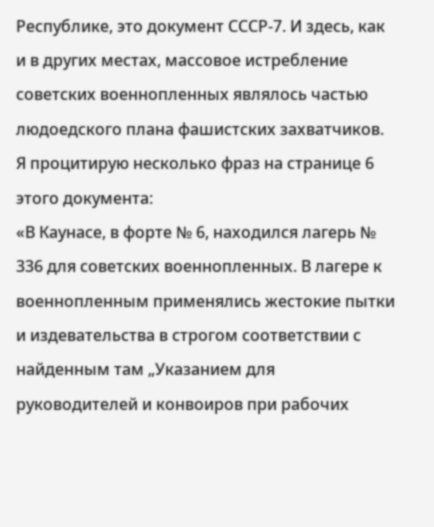Республике, это документ СССР-7. И здесь, как и в других местах, массовое истребление советских военнопленных являлось частью людоедского плана фашистских захватчиков.
Я процитирую несколько фраз на странице 6 этого документа:
«В Каунасе, в форте № 6, находился лагерь № 336 для советских военнопленных. В лагере к военнопленным применялись жестокие пытки и издевательства в строгом соответствии с найденным там „Указанием для руководителей и конвоиров при рабочих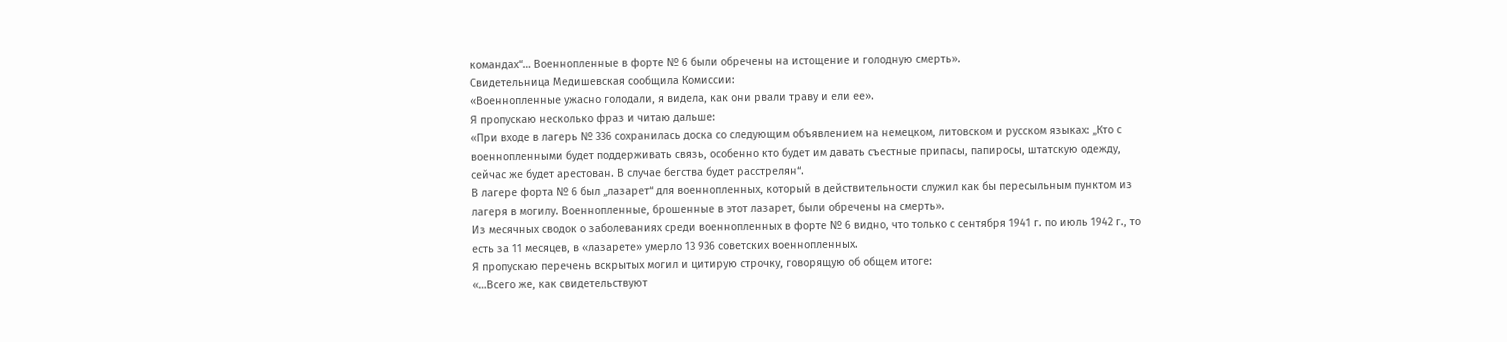командах“… Военнопленные в форте № 6 были обречены на истощение и голодную смерть».
Свидетельница Медишевская сообщила Комиссии:
«Военнопленные ужасно голодали, я видела, как они рвали траву и ели ее».
Я пропускаю несколько фраз и читаю дальше:
«При входе в лагерь № 336 сохранилась доска со следующим объявлением на немецком, литовском и русском языках: „Кто с военнопленными будет поддерживать связь, особенно кто будет им давать съестные припасы, папиросы, штатскую одежду, сейчас же будет арестован. В случае бегства будет расстрелян“.
В лагере форта № 6 был „лазарет“ для военнопленных, который в действительности служил как бы пересыльным пунктом из лагеря в могилу. Военнопленные, брошенные в этот лазарет, были обречены на смерть».
Из месячных сводок о заболеваниях среди военнопленных в форте № 6 видно, что только с сентября 1941 г. по июль 1942 г., то есть за 11 месяцев, в «лазарете» умерло 13 936 советских военнопленных.
Я пропускаю перечень вскрытых могил и цитирую строчку, говорящую об общем итоге:
«…Всего же, как свидетельствуют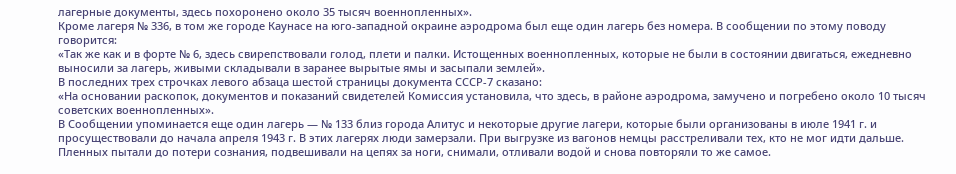лагерные документы, здесь похоронено около 35 тысяч военнопленных».
Кроме лагеря № 336, в том же городе Каунасе на юго-западной окраине аэродрома был еще один лагерь без номера. В сообщении по этому поводу говорится:
«Так же как и в форте № 6, здесь свирепствовали голод, плети и палки. Истощенных военнопленных, которые не были в состоянии двигаться, ежедневно выносили за лагерь, живыми складывали в заранее вырытые ямы и засыпали землей».
В последних трех строчках левого абзаца шестой страницы документа СССР-7 сказано:
«На основании раскопок, документов и показаний свидетелей Комиссия установила, что здесь, в районе аэродрома, замучено и погребено около 10 тысяч советских военнопленных».
В Сообщении упоминается еще один лагерь — № 133 близ города Алитус и некоторые другие лагери, которые были организованы в июле 1941 г. и просуществовали до начала апреля 1943 г. В этих лагерях люди замерзали. При выгрузке из вагонов немцы расстреливали тех, кто не мог идти дальше. Пленных пытали до потери сознания, подвешивали на цепях за ноги, снимали, отливали водой и снова повторяли то же самое.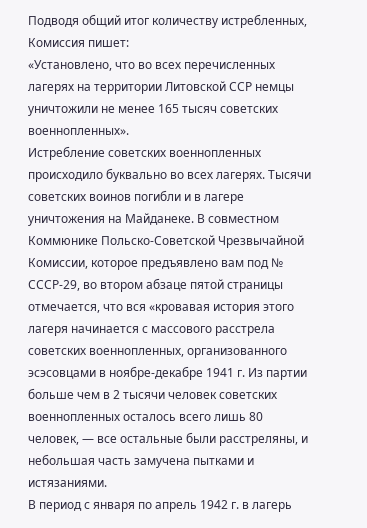Подводя общий итог количеству истребленных, Комиссия пишет:
«Установлено, что во всех перечисленных лагерях на территории Литовской ССР немцы уничтожили не менее 165 тысяч советских военнопленных».
Истребление советских военнопленных происходило буквально во всех лагерях. Тысячи советских воинов погибли и в лагере уничтожения на Майданеке. В совместном Коммюнике Польско-Советской Чрезвычайной Комиссии, которое предъявлено вам под № СССР-29, во втором абзаце пятой страницы отмечается, что вся «кровавая история этого лагеря начинается с массового расстрела советских военнопленных, организованного эсэсовцами в ноябре-декабре 1941 г. Из партии больше чем в 2 тысячи человек советских военнопленных осталось всего лишь 80 человек, — все остальные были расстреляны, и небольшая часть замучена пытками и истязаниями.
В период с января по апрель 1942 г. в лагерь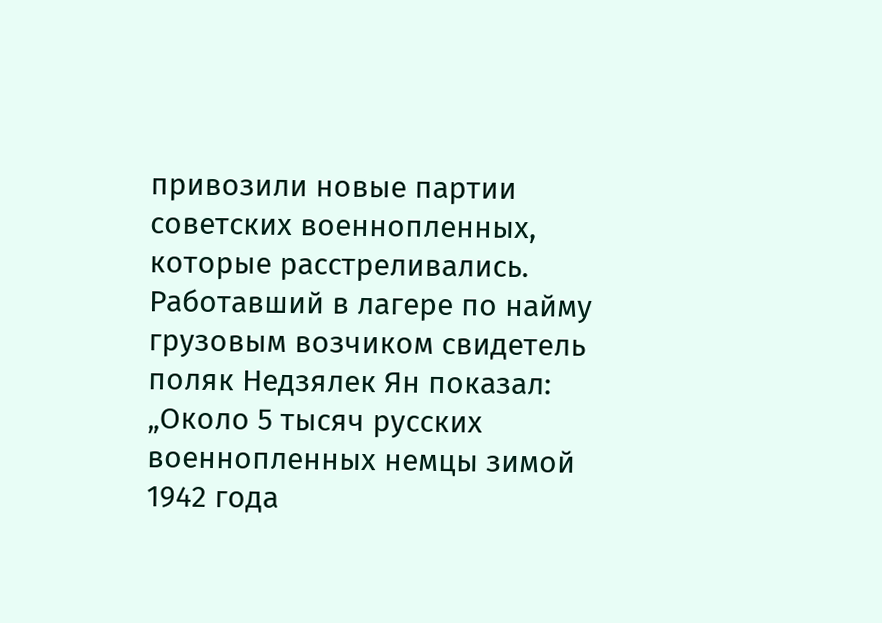привозили новые партии советских военнопленных, которые расстреливались.
Работавший в лагере по найму грузовым возчиком свидетель поляк Недзялек Ян показал:
„Около 5 тысяч русских военнопленных немцы зимой 1942 года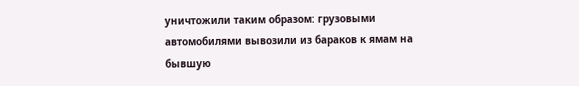уничтожили таким образом: грузовыми автомобилями вывозили из бараков к ямам на бывшую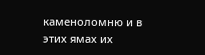каменоломню и в этих ямах их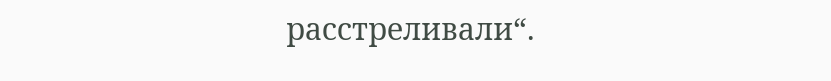расстреливали“.